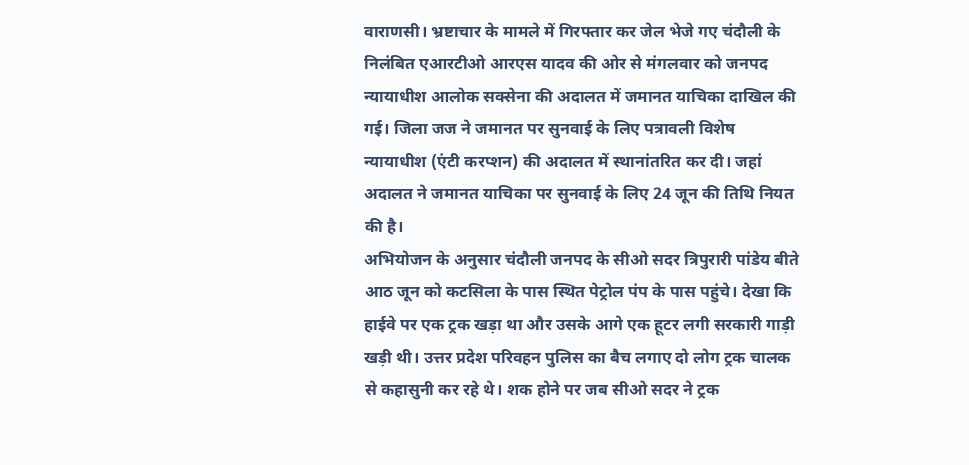वाराणसी। भ्रष्टाचार के मामले में गिरफ्तार कर जेल भेजे गए चंदौली के निलंबित एआरटीओ आरएस यादव की ओर से मंगलवार को जनपद न्यायाधीश आलोक सक्सेना की अदालत में जमानत याचिका दाखिल की गई। जिला जज ने जमानत पर सुनवाई के लिए पत्रावली विशेष न्यायाधीश (एंटी करप्शन) की अदालत में स्थानांतरित कर दी। जहां अदालत ने जमानत याचिका पर सुनवाई के लिए 24 जून की तिथि नियत की है।
अभियोजन के अनुसार चंदौली जनपद के सीओ सदर त्रिपुरारी पांडेय बीते आठ जून को कटसिला के पास स्थित पेट्रोल पंप के पास पहुंचे। देखा कि हाईवे पर एक ट्रक खड़ा था और उसके आगे एक हूटर लगी सरकारी गाड़ी खड़ी थी। उत्तर प्रदेश परिवहन पुलिस का बैच लगाए दो लोग ट्रक चालक से कहासुनी कर रहे थे। शक होने पर जब सीओ सदर ने ट्रक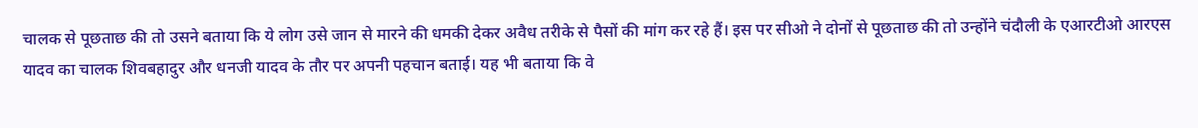चालक से पूछताछ की तो उसने बताया कि ये लोग उसे जान से मारने की धमकी देकर अवैध तरीके से पैसों की मांग कर रहे हैं। इस पर सीओ ने दोनों से पूछताछ की तो उन्होंने चंदौली के एआरटीओ आरएस यादव का चालक शिवबहादुर और धनजी यादव के तौर पर अपनी पहचान बताई। यह भी बताया कि वे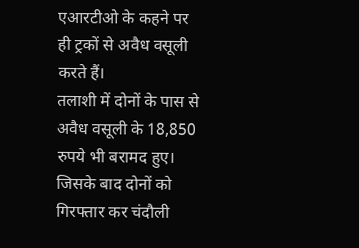एआरटीओ के कहने पर ही ट्रकों से अवैध वसूली करते हैं।
तलाशी में दोनों के पास से अवैध वसूली के 18,850 रुपये भी बरामद हुए। जिसके बाद दोनों को गिरफ्तार कर चंदौली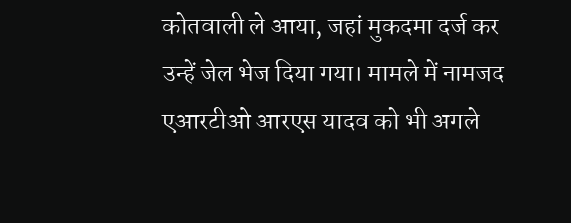कोतवाली ले आया, जहां मुकदमा दर्ज कर उन्हें जेल भेज दिया गया। मामले में नामजद एआरटीओ आरएस यादव को भी अगले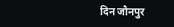दिन जौनपुर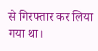से गिरफ्तार कर लिया गया था।